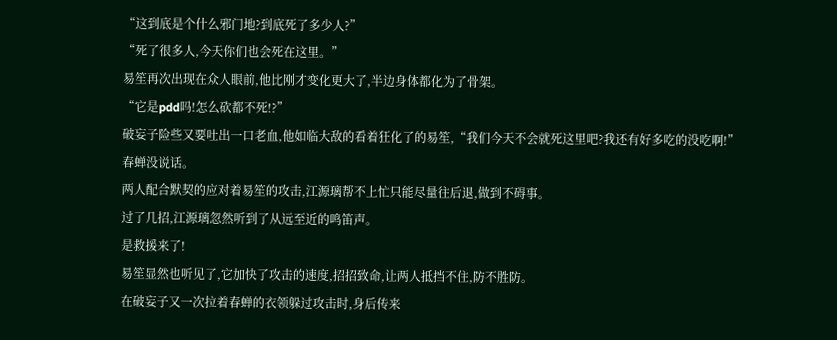“这到底是个什么邪门地?到底死了多少人?”
“死了很多人,今天你们也会死在这里。”
易笙再次出现在众人眼前,他比刚才变化更大了,半边身体都化为了骨架。
“它是pdd吗!怎么砍都不死!?”
破妄子险些又要吐出一口老血,他如临大敌的看着狂化了的易笙,“我们今天不会就死这里吧?我还有好多吃的没吃啊!”
春蝉没说话。
两人配合默契的应对着易笙的攻击,江源璃帮不上忙只能尽量往后退,做到不碍事。
过了几招,江源璃忽然听到了从远至近的鸣笛声。
是救援来了!
易笙显然也听见了,它加快了攻击的速度,招招致命,让两人抵挡不住,防不胜防。
在破妄子又一次拉着春蝉的衣领躲过攻击时,身后传来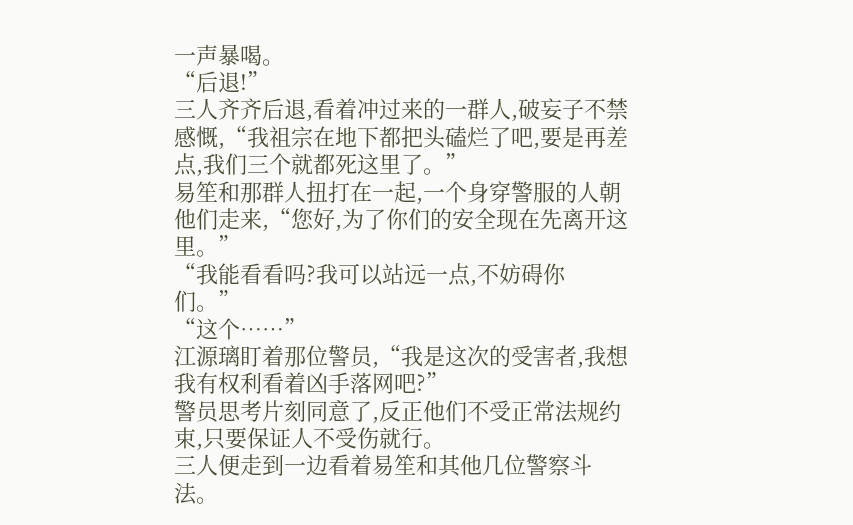一声暴喝。
“后退!”
三人齐齐后退,看着冲过来的一群人,破妄子不禁感慨,“我祖宗在地下都把头磕烂了吧,要是再差点,我们三个就都死这里了。”
易笙和那群人扭打在一起,一个身穿警服的人朝他们走来,“您好,为了你们的安全现在先离开这里。”
“我能看看吗?我可以站远一点,不妨碍你们。”
“这个……”
江源璃盯着那位警员,“我是这次的受害者,我想我有权利看着凶手落网吧?”
警员思考片刻同意了,反正他们不受正常法规约束,只要保证人不受伤就行。
三人便走到一边看着易笙和其他几位警察斗法。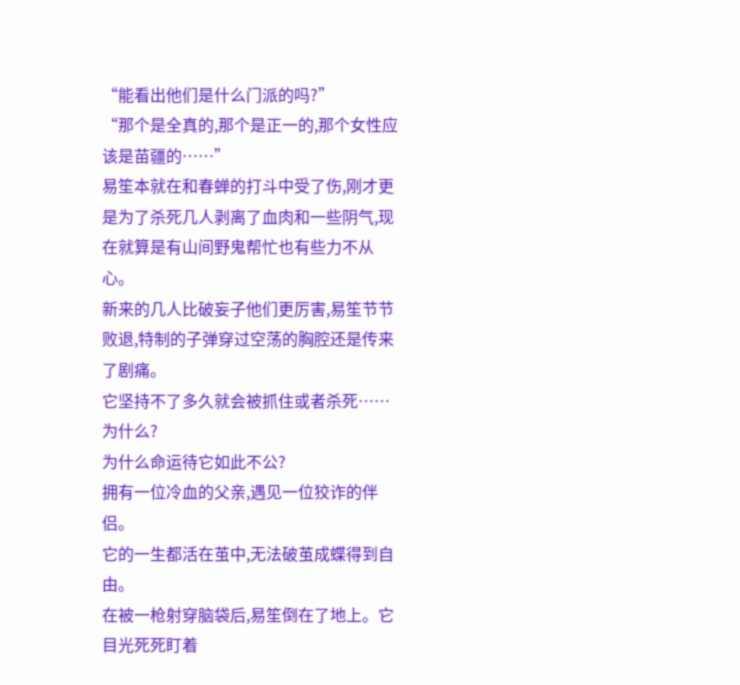“能看出他们是什么门派的吗?”
“那个是全真的,那个是正一的,那个女性应该是苗疆的……”
易笙本就在和春蝉的打斗中受了伤,刚才更是为了杀死几人剥离了血肉和一些阴气,现在就算是有山间野鬼帮忙也有些力不从心。
新来的几人比破妄子他们更厉害,易笙节节败退,特制的子弹穿过空荡的胸腔还是传来了剧痛。
它坚持不了多久就会被抓住或者杀死……
为什么?
为什么命运待它如此不公?
拥有一位冷血的父亲,遇见一位狡诈的伴侣。
它的一生都活在茧中,无法破茧成蝶得到自由。
在被一枪射穿脑袋后,易笙倒在了地上。它目光死死盯着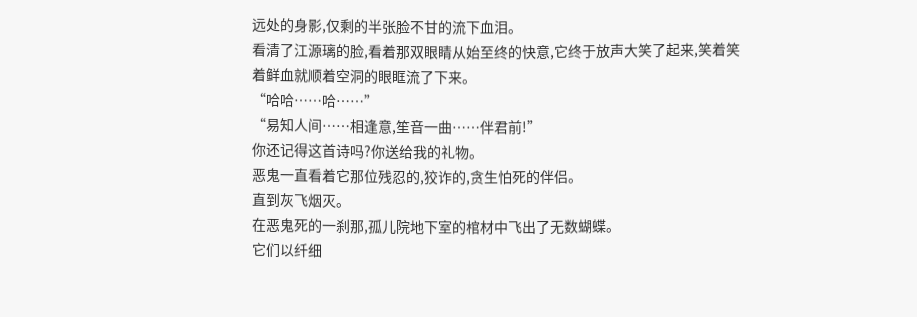远处的身影,仅剩的半张脸不甘的流下血泪。
看清了江源璃的脸,看着那双眼睛从始至终的快意,它终于放声大笑了起来,笑着笑着鲜血就顺着空洞的眼眶流了下来。
“哈哈……哈……”
“易知人间……相逢意,笙音一曲……伴君前!”
你还记得这首诗吗?你送给我的礼物。
恶鬼一直看着它那位残忍的,狡诈的,贪生怕死的伴侣。
直到灰飞烟灭。
在恶鬼死的一刹那,孤儿院地下室的棺材中飞出了无数蝴蝶。
它们以纤细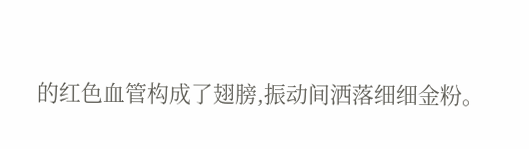的红色血管构成了翅膀,振动间洒落细细金粉。